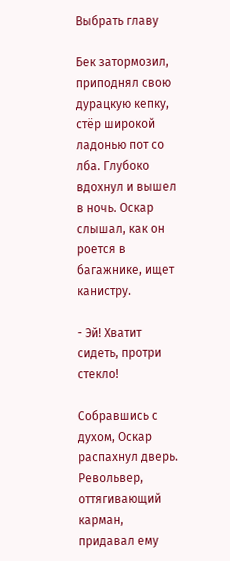Выбрать главу

Бек затормозил, приподнял свою дурацкую кепку, стёр широкой ладонью пот со лба. Глубоко вдохнул и вышел в ночь. Оскар слышал, как он роется в багажнике, ищет канистру.

- Эй! Хватит сидеть, протри стекло!

Собравшись с духом, Оскар распахнул дверь. Револьвер, оттягивающий карман, придавал ему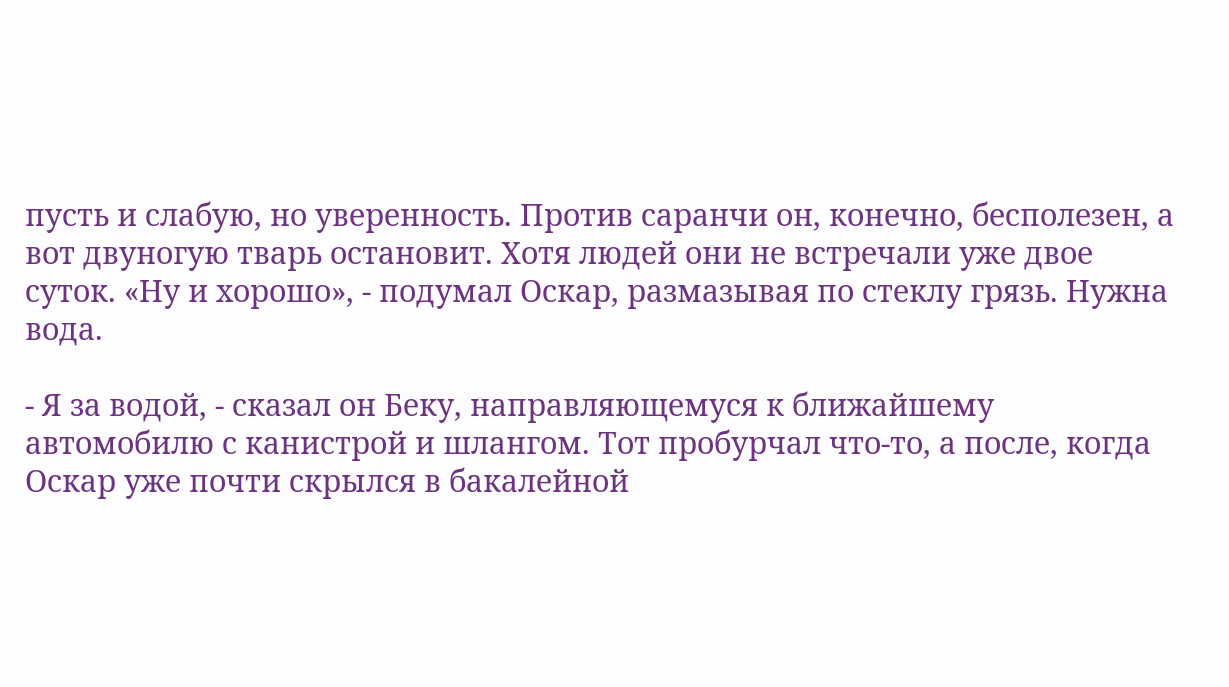пусть и слабую, но уверенность. Против саранчи он, конечно, бесполезен, а вот двуногую тварь остановит. Хотя людей они не встречали уже двое суток. «Ну и хорошо», - подумал Оскар, размазывая по стеклу грязь. Нужна вода.

- Я за водой, - сказал он Беку, направляющемуся к ближайшему автомобилю с канистрой и шлангом. Тот пробурчал что-то, а после, когда Оскар уже почти скрылся в бакалейной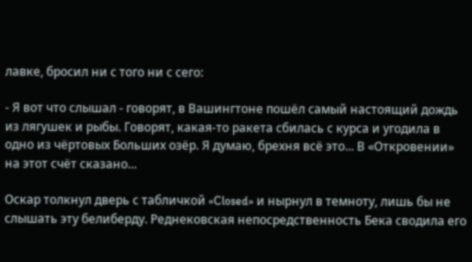лавке, бросил ни с того ни с сего:

- Я вот что слышал - говорят, в Вашингтоне пошёл самый настоящий дождь из лягушек и рыбы. Говорят, какая-то ракета сбилась с курса и угодила в одно из чёртовых Больших озёр. Я думаю, брехня всё это... В «Откровении» на этот счёт сказано...

Оскар толкнул дверь с табличкой «Closed» и нырнул в темноту, лишь бы не слышать эту белиберду. Реднековская непосредственность Бека сводила его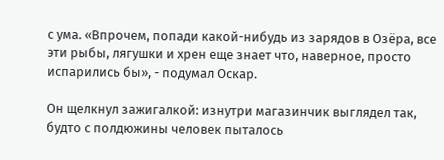с ума. «Впрочем, попади какой-нибудь из зарядов в Озёра, все эти рыбы, лягушки и хрен еще знает что, наверное, просто испарились бы», - подумал Оскар.

Он щелкнул зажигалкой: изнутри магазинчик выглядел так, будто с полдюжины человек пыталось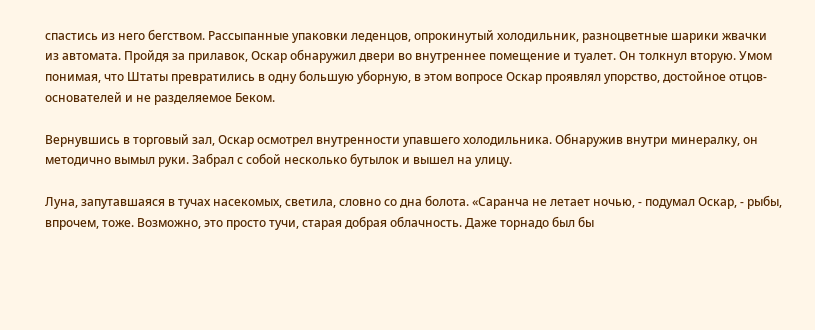спастись из него бегством. Рассыпанные упаковки леденцов, опрокинутый холодильник, разноцветные шарики жвачки из автомата. Пройдя за прилавок, Оскар обнаружил двери во внутреннее помещение и туалет. Он толкнул вторую. Умом понимая, что Штаты превратились в одну большую уборную, в этом вопросе Оскар проявлял упорство, достойное отцов-основателей и не разделяемое Беком.

Вернувшись в торговый зал, Оскар осмотрел внутренности упавшего холодильника. Обнаружив внутри минералку, он методично вымыл руки. Забрал с собой несколько бутылок и вышел на улицу.

Луна, запутавшаяся в тучах насекомых, светила, словно со дна болота. «Саранча не летает ночью, - подумал Оскар, - рыбы, впрочем, тоже. Возможно, это просто тучи, старая добрая облачность. Даже торнадо был бы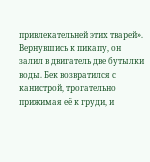привлекательней этих тварей». Вернувшись к пикапу, он залил в двигатель две бутылки воды. Бек возвратился с канистрой, трогательно прижимая её к груди, и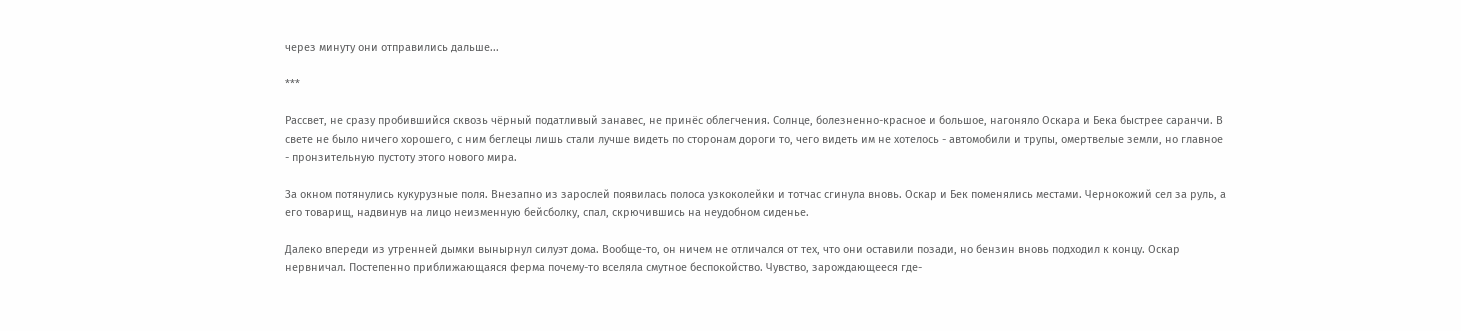через минуту они отправились дальше...

***

Рассвет, не сразу пробившийся сквозь чёрный податливый занавес, не принёс облегчения. Солнце, болезненно-красное и большое, нагоняло Оскара и Бека быстрее саранчи. В свете не было ничего хорошего, с ним беглецы лишь стали лучше видеть по сторонам дороги то, чего видеть им не хотелось - автомобили и трупы, омертвелые земли, но главное - пронзительную пустоту этого нового мира.

За окном потянулись кукурузные поля. Внезапно из зарослей появилась полоса узкоколейки и тотчас сгинула вновь. Оскар и Бек поменялись местами. Чернокожий сел за руль, а его товарищ, надвинув на лицо неизменную бейсболку, спал, скрючившись на неудобном сиденье.

Далеко впереди из утренней дымки вынырнул силуэт дома. Вообще-то, он ничем не отличался от тех, что они оставили позади, но бензин вновь подходил к концу. Оскар нервничал. Постепенно приближающаяся ферма почему-то вселяла смутное беспокойство. Чувство, зарождающееся где-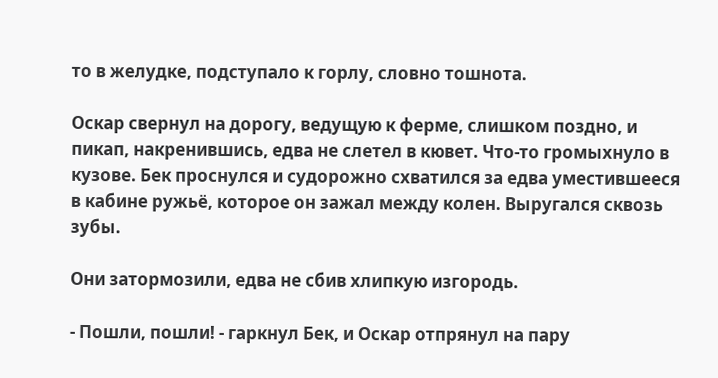то в желудке, подступало к горлу, словно тошнота.

Оскар свернул на дорогу, ведущую к ферме, слишком поздно, и пикап, накренившись, едва не слетел в кювет. Что-то громыхнуло в кузове. Бек проснулся и судорожно схватился за едва уместившееся в кабине ружьё, которое он зажал между колен. Выругался сквозь зубы.

Они затормозили, едва не сбив хлипкую изгородь.

- Пошли, пошли! - гаркнул Бек, и Оскар отпрянул на пару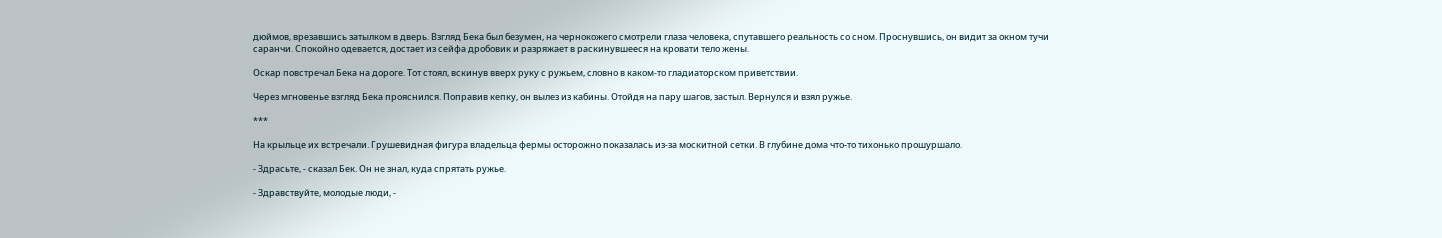дюймов, врезавшись затылком в дверь. Взгляд Бека был безумен, на чернокожего смотрели глаза человека, спутавшего реальность со сном. Проснувшись, он видит за окном тучи саранчи. Спокойно одевается, достает из сейфа дробовик и разряжает в раскинувшееся на кровати тело жены.

Оскар повстречал Бека на дороге. Тот стоял, вскинув вверх руку с ружьем, словно в каком-то гладиаторском приветствии.

Через мгновенье взгляд Бека прояснился. Поправив кепку, он вылез из кабины. Отойдя на пару шагов, застыл. Вернулся и взял ружье.

***

На крыльце их встречали. Грушевидная фигура владельца фермы осторожно показалась из-за москитной сетки. В глубине дома что-то тихонько прошуршало.

- Здрасьте, - сказал Бек. Он не знал, куда спрятать ружье.

- Здравствуйте, молодые люди, -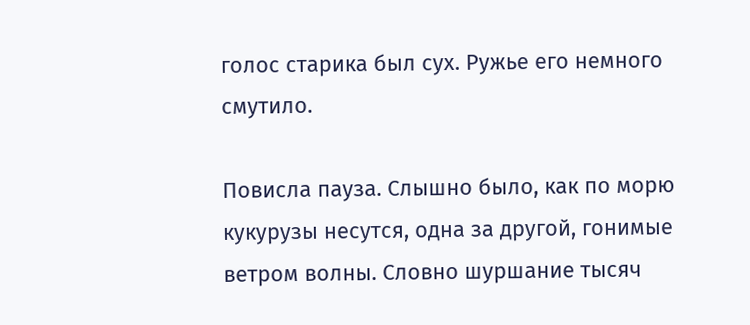голос старика был сух. Ружье его немного смутило.

Повисла пауза. Слышно было, как по морю кукурузы несутся, одна за другой, гонимые ветром волны. Словно шуршание тысяч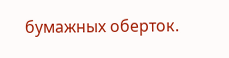бумажных оберток.